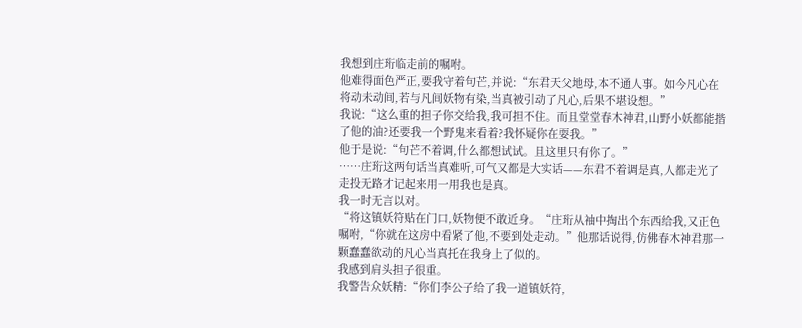我想到庄珩临走前的嘱咐。
他难得面色严正,要我守着句芒,并说:“东君天父地母,本不通人事。如今凡心在将动未动间,若与凡间妖物有染,当真被引动了凡心,后果不堪设想。”
我说:“这么重的担子你交给我,我可担不住。而且堂堂春木神君,山野小妖都能揩了他的油?还要我一个野鬼来看着?我怀疑你在耍我。”
他于是说:“句芒不着调,什么都想试试。且这里只有你了。”
……庄珩这两句话当真难听,可气又都是大实话——东君不着调是真,人都走光了走投无路才记起来用一用我也是真。
我一时无言以对。
“将这镇妖符贴在门口,妖物便不敢近身。“庄珩从袖中掏出个东西给我,又正色嘱咐,“你就在这房中看紧了他,不要到处走动。”他那话说得,仿佛春木神君那一颗蠢蠢欲动的凡心当真托在我身上了似的。
我感到肩头担子很重。
我警告众妖精:“你们李公子给了我一道镇妖符,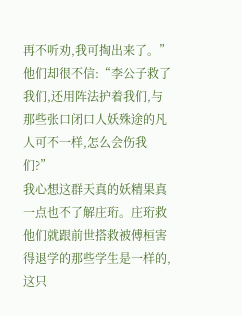再不听劝,我可掏出来了。”
他们却很不信:“李公子救了我们,还用阵法护着我们,与那些张口闭口人妖殊途的凡人可不一样,怎么会伤我们?”
我心想这群天真的妖精果真一点也不了解庄珩。庄珩救他们就跟前世搭救被傅桓害得退学的那些学生是一样的,这只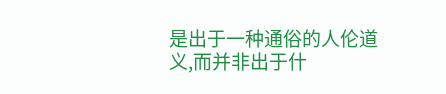是出于一种通俗的人伦道义,而并非出于什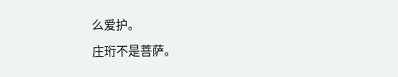么爱护。
庄珩不是菩萨。